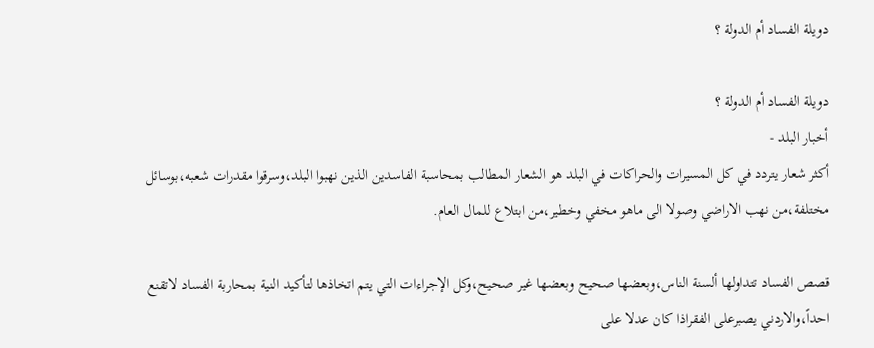دويلة الفساد أم الدولة ؟

دويلة الفساد أم الدولة ؟
أخبار البلد -
أكثر شعار يتردد في كل المسيرات والحراكات في البلد هو الشعار المطالب بمحاسبة الفاسدين الذين نهبوا البلد،وسرقوا مقدرات شعبه،بوسائل مختلفة،من نهب الاراضي وصولا الى ماهو مخفي وخطير،من ابتلاع للمال العام.

قصص الفساد تتداولها ألسنة الناس،وبعضها صحيح وبعضها غير صحيح،وكل الإجراءات التي يتم اتخاذها لتأكيد النية بمحاربة الفساد لاتقنع احداً،والاردني يصبرعلى الفقراذا كان عدلا على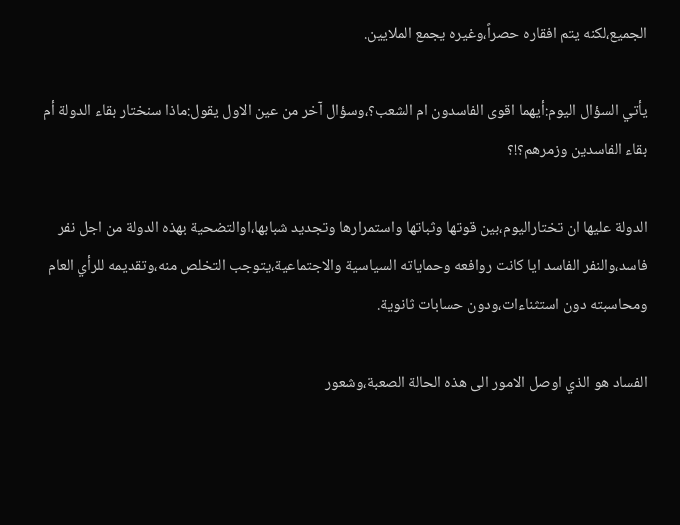الجميع،لكنه يتم افقاره حصراً،وغيره يجمع الملايين.

يأتي السؤال اليوم:أيهما اقوى الفاسدون ام الشعب؟،وسؤال آخر من عين الاول يقول:ماذا سنختار بقاء الدولة أم بقاء الفاسدين وزمرهم؟!؟

الدولة عليها ان تختاراليوم،بين قوتها وثباتها واستمرارها وتجديد شبابها،اوالتضحية بهذه الدولة من اجل نفر فاسد،والنفر الفاسد ايا كانت روافعه وحماياته السياسية والاجتماعية،يتوجب التخلص منه،وتقديمه للرأي العام ومحاسبته دون استثناءات،ودون حسابات ثانوية.

الفساد هو الذي اوصل الامور الى هذه الحالة الصعبة،وشعور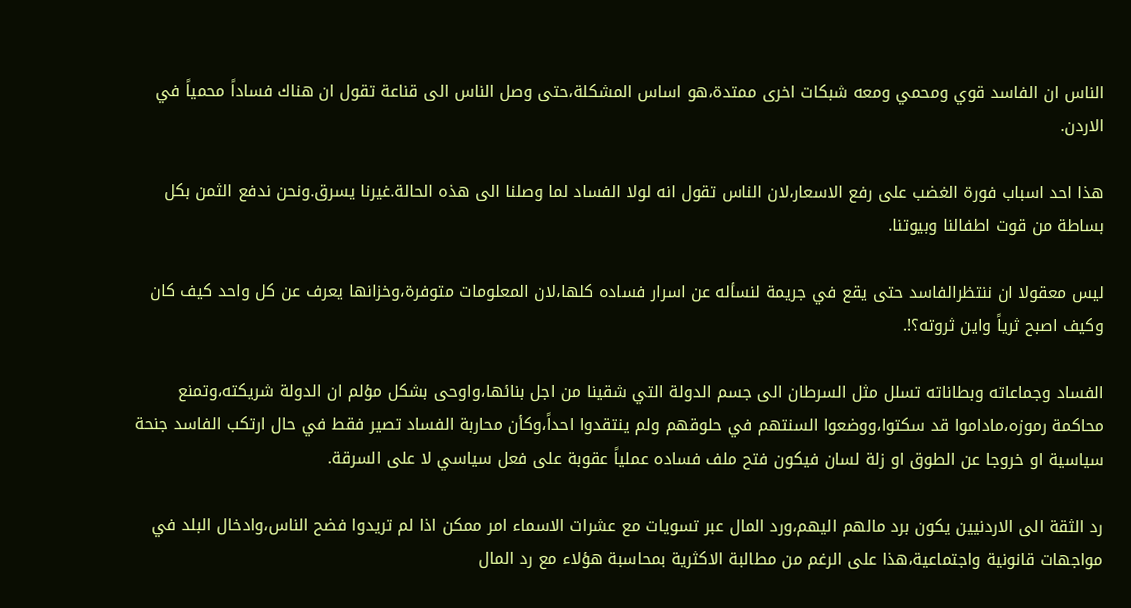الناس ان الفاسد قوي ومحمي ومعه شبكات اخرى ممتدة،هو اساس المشكلة،حتى وصل الناس الى قناعة تقول ان هناك فساداً محمياً في الاردن.

هذا احد اسباب فورة الغضب على رفع الاسعار،لان الناس تقول انه لولا الفساد لما وصلنا الى هذه الحالة.غيرنا يسرق.ونحن ندفع الثمن بكل بساطة من قوت اطفالنا وبيوتنا.

ليس معقولا ان ننتظرالفاسد حتى يقع في جريمة لنسأله عن اسرار فساده كلها،لان المعلومات متوفرة،وخزانها يعرف عن كل واحد كيف كان وكيف اصبح ثرياً واين ثروته؟!.

الفساد وجماعاته وبطاناته تسلل مثل السرطان الى جسم الدولة التي شقينا من اجل بنائها،واوحى بشكل مؤلم ان الدولة شريكته،وتمنع محاكمة رموزه،ماداموا قد سكتوا،ووضعوا السنتهم في حلوقهم ولم ينتقدوا احداً،وكأن محاربة الفساد تصير فقط في حال ارتكب الفاسد جنحة سياسية او خروجا عن الطوق او زلة لسان فيكون فتح ملف فساده عملياً عقوبة على فعل سياسي لا على السرقة.

رد الثقة الى الاردنيين يكون برد مالهم اليهم،ورد المال عبر تسويات مع عشرات الاسماء امر ممكن اذا لم تريدوا فضح الناس،وادخال البلد في مواجهات قانونية واجتماعية،هذا على الرغم من مطالبة الاكثرية بمحاسبة هؤلاء مع رد المال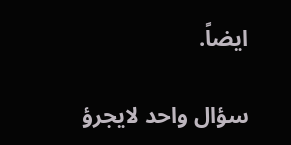ايضاً.

سؤال واحد لايجرؤ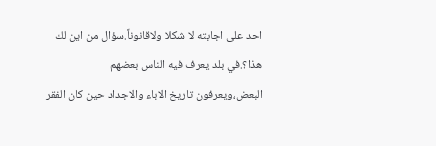احد على اجابته لا شكلا ولاقانوناً.سؤال من اين لك هذا؟.في بلد يعرف فيه الناس بعضهم البعض،ويعرفون تاريخ الاباء والاجداد حين كان الفقر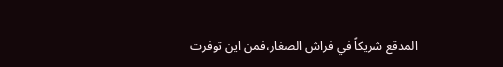المدقع شريكاً في فراش الصغار،فمن اين توفرت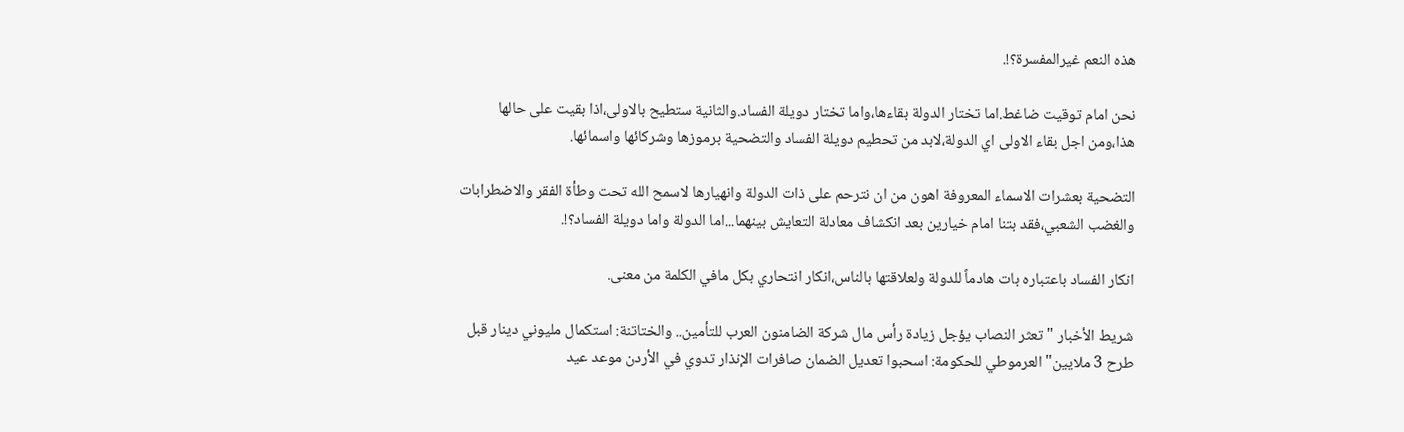هذه النعم غيرالمفسرة؟!.

نحن امام توقيت ضاغط.اما تختار الدولة بقاءها،واما تختار دويلة الفساد.والثانية ستطيح بالاولى،اذا بقيت على حالها هذا،ومن اجل بقاء الاولى اي الدولة،لابد من تحطيم دويلة الفساد والتضحية برموزها وشركائها واسمائها.

التضحية بعشرات الاسماء المعروفة اهون من ان نترحم على ذات الدولة وانهيارها لاسمح الله تحت وطأة الفقر والاضطرابات والغضب الشعبي،فقد بتنا امام خيارين بعد انكشاف معادلة التعايش بينهما...اما الدولة واما دويلة الفساد؟!.

انكار الفساد باعتباره بات هادماً للدولة ولعلاقتها بالناس،انكار انتحاري بكل مافي الكلمة من معنى.

شريط الأخبار "تعثر النصاب يؤجل زيادة رأس مال شركة الضامنون العرب للتأمين.. والختاتنة: استكمال مليوني دينار قبل طرح 3 ملايين" العرموطي للحكومة: اسحبوا تعديل الضمان صافرات الإنذار تدوي في الأردن موعد عيد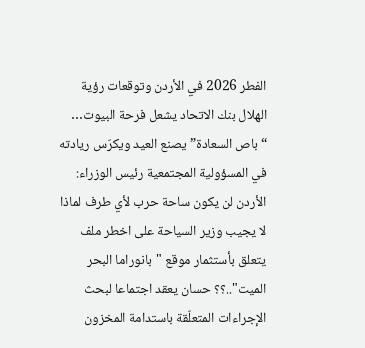الفطر 2026 في الأردن وتوقعات رؤية الهلال بنك الاتحاد يشعل فرحة البيوت… “باص السعادة” يصنع العيد ويكرّس ريادته في المسؤولية المجتمعية رئيس الوزراء: الأردن لن يكون ساحة حرب لأي طرف لماذا لا يجيب وزير السياحة على اخطر ملف يتعلق بأستثمار موقع "بانوراما البحر الميت"..؟؟ حسان يعقد اجتماعا لبحث الإجراءات المتعلّقة باستدامة المخزون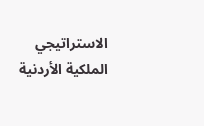الاستراتيجي الملكية الأردنية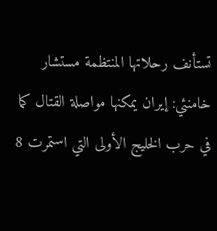تستأنف رحلاتها المنتظمة مستشار خامنئي: إيران يمكنها مواصلة القتال كما في حرب الخليج الأولى التي استمرت 8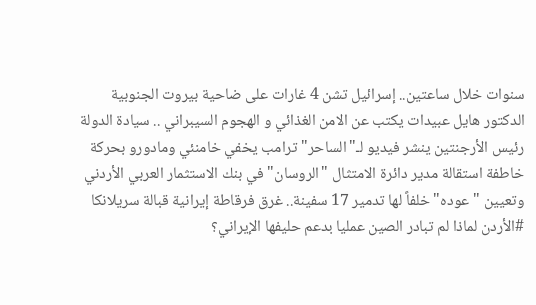سنوات خلال ساعتين.. إسرائيل تشن 4 غارات على ضاحية بيروت الجنوبية الدكتور هايل عبيدات يكتب عن الامن الغذائي و الهجوم السيبراني .. سيادة الدولة رئيس الأرجنتين ينشر فيديو لـ"الساحر" ترامب يخفي خامنئي ومادورو بحركة خاطفة استقالة مدير دائرة الامتثال "الروسان" في بنك الاستثمار العربي الأردني وتعيين "عوده" خلفاً لها تدمير 17 سفينة.. غرق فرقاطة إيرانية قبالة سريلانكا #الأردن لماذا لم تبادر الصين عمليا بدعم حليفها الإيراني؟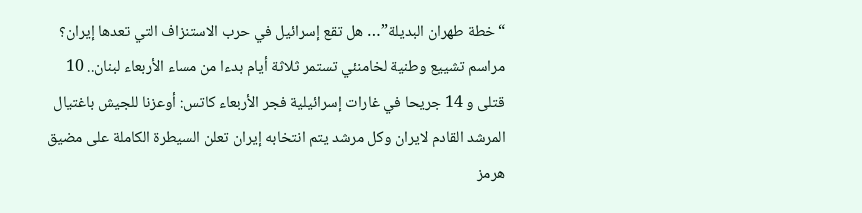“خطة طهران البديلة”… هل تقع إسرائيل في حرب الاستنزاف التي تعدها إيران؟ مراسم تشييع وطنية لخامنئي تستمر ثلاثة أيام بدءا من مساء الأربعاء لبنان.. 10 قتلى و 14 جريحا في غارات إسرائيلية فجر الأربعاء كاتس: أوعزنا للجيش باغتيال المرشد القادم لايران وكل مرشد يتم انتخابه إيران تعلن السيطرة الكاملة على مضيق هرمز